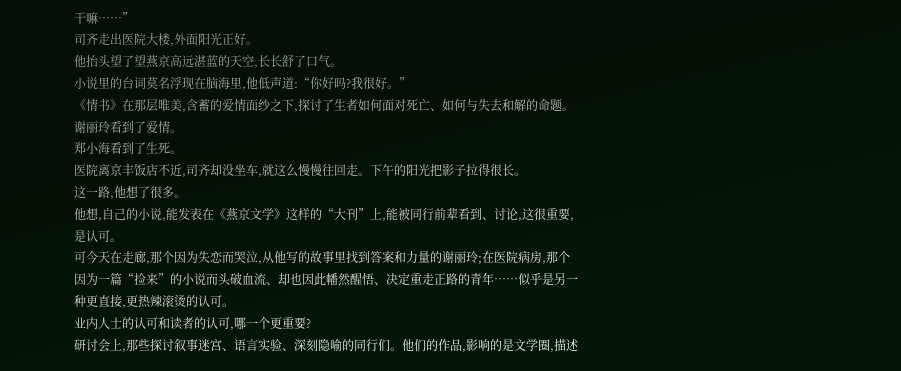干嘛……”
司齐走出医院大楼,外面阳光正好。
他抬头望了望燕京高远湛蓝的天空,长长舒了口气。
小说里的台词莫名浮现在脑海里,他低声道:“你好吗?我很好。”
《情书》在那层唯美,含蓄的爱情面纱之下,探讨了生者如何面对死亡、如何与失去和解的命题。
谢丽玲看到了爱情。
郑小海看到了生死。
医院离京丰饭店不近,司齐却没坐车,就这么慢慢往回走。下午的阳光把影子拉得很长。
这一路,他想了很多。
他想,自己的小说,能发表在《燕京文学》这样的“大刊”上,能被同行前辈看到、讨论,这很重要,是认可。
可今天在走廊,那个因为失恋而哭泣,从他写的故事里找到答案和力量的谢丽玲;在医院病房,那个因为一篇“捡来”的小说而头破血流、却也因此幡然醒悟、决定重走正路的青年……似乎是另一种更直接,更热辣滚烫的认可。
业内人士的认可和读者的认可,哪一个更重要?
研讨会上,那些探讨叙事迷宫、语言实验、深刻隐喻的同行们。他们的作品,影响的是文学圈,描述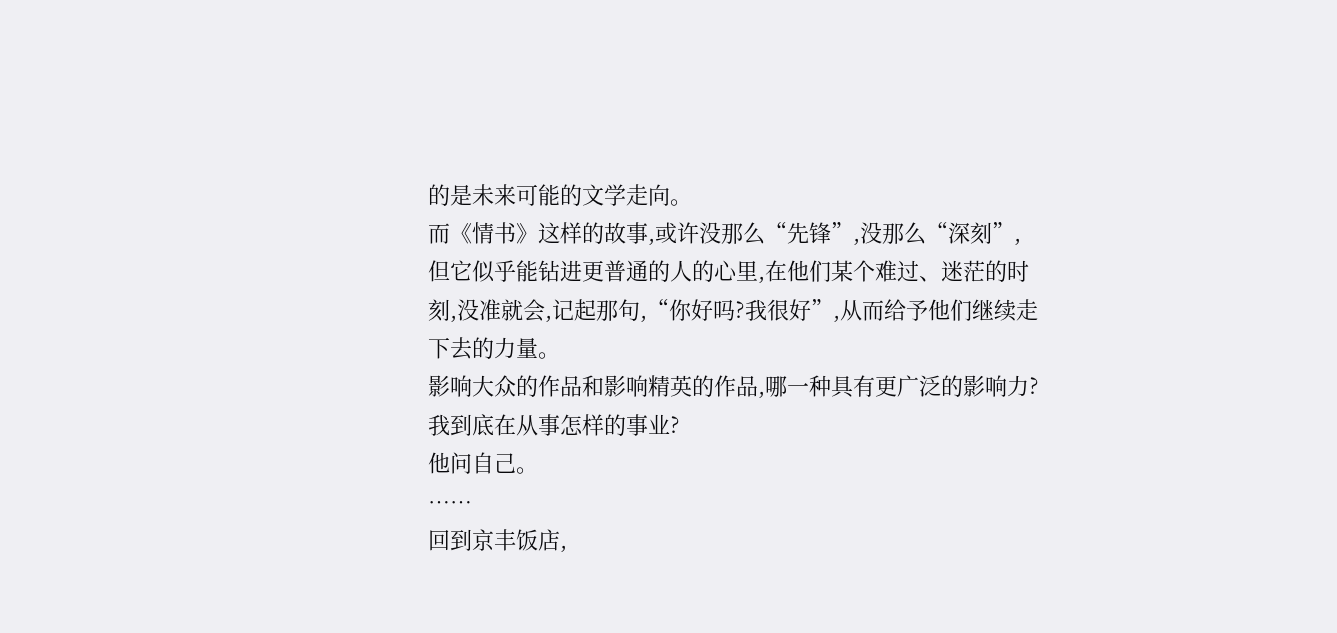的是未来可能的文学走向。
而《情书》这样的故事,或许没那么“先锋”,没那么“深刻”,但它似乎能钻进更普通的人的心里,在他们某个难过、迷茫的时刻,没准就会,记起那句,“你好吗?我很好”,从而给予他们继续走下去的力量。
影响大众的作品和影响精英的作品,哪一种具有更广泛的影响力?
我到底在从事怎样的事业?
他问自己。
……
回到京丰饭店,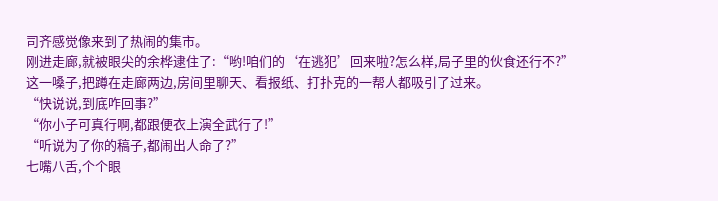司齐感觉像来到了热闹的集市。
刚进走廊,就被眼尖的余桦逮住了:“哟!咱们的‘在逃犯’回来啦?怎么样,局子里的伙食还行不?”
这一嗓子,把蹲在走廊两边,房间里聊天、看报纸、打扑克的一帮人都吸引了过来。
“快说说,到底咋回事?”
“你小子可真行啊,都跟便衣上演全武行了!”
“听说为了你的稿子,都闹出人命了?”
七嘴八舌,个个眼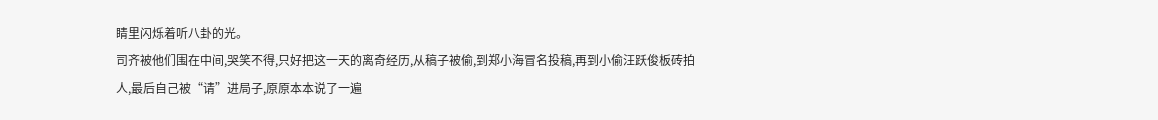睛里闪烁着听八卦的光。
司齐被他们围在中间,哭笑不得,只好把这一天的离奇经历,从稿子被偷,到郑小海冒名投稿,再到小偷汪跃俊板砖拍人,最后自己被“请”进局子,原原本本说了一遍